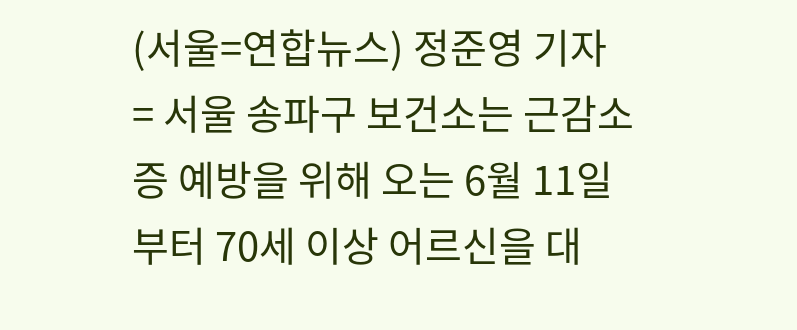(서울=연합뉴스) 정준영 기자 = 서울 송파구 보건소는 근감소증 예방을 위해 오는 6월 11일부터 70세 이상 어르신을 대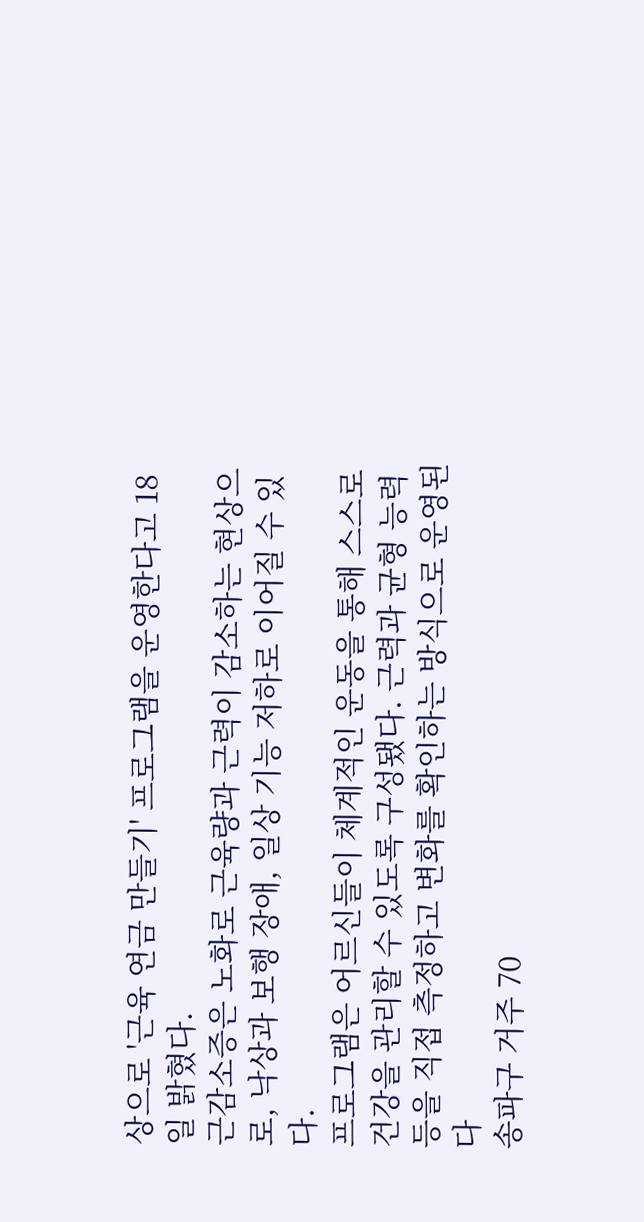상으로 '근육 연금 만들기' 프로그램을 운영한다고 18일 밝혔다.
근감소증은 노화로 근육량과 근력이 감소하는 현상으로, 낙상과 보행 장애, 일상 기능 저하로 이어질 수 있다.
프로그램은 어르신들이 체계적인 운동을 통해 스스로 건강을 관리할 수 있도록 구성됐다. 근력과 균형 능력 등을 직접 측정하고 변화를 확인하는 방식으로 운영된다
송파구 거주 70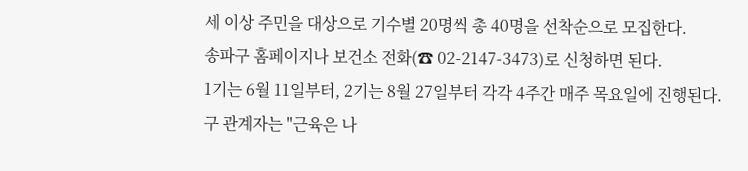세 이상 주민을 대상으로 기수별 20명씩 총 40명을 선착순으로 모집한다.
송파구 홈페이지나 보건소 전화(☎ 02-2147-3473)로 신청하면 된다.
1기는 6월 11일부터, 2기는 8월 27일부터 각각 4주간 매주 목요일에 진행된다.
구 관계자는 "근육은 나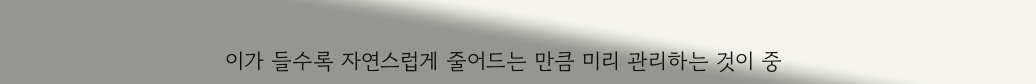이가 들수록 자연스럽게 줄어드는 만큼 미리 관리하는 것이 중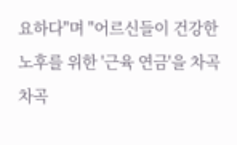요하다"며 "어르신들이 건강한 노후를 위한 '근육 연금'을 차곡차곡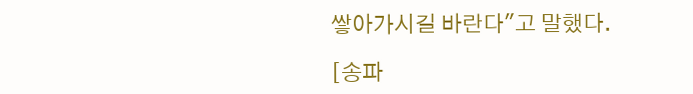쌓아가시길 바란다"고 말했다.

[송파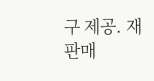구 제공. 재판매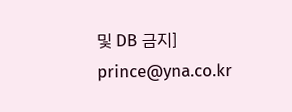및 DB 금지]
prince@yna.co.kr